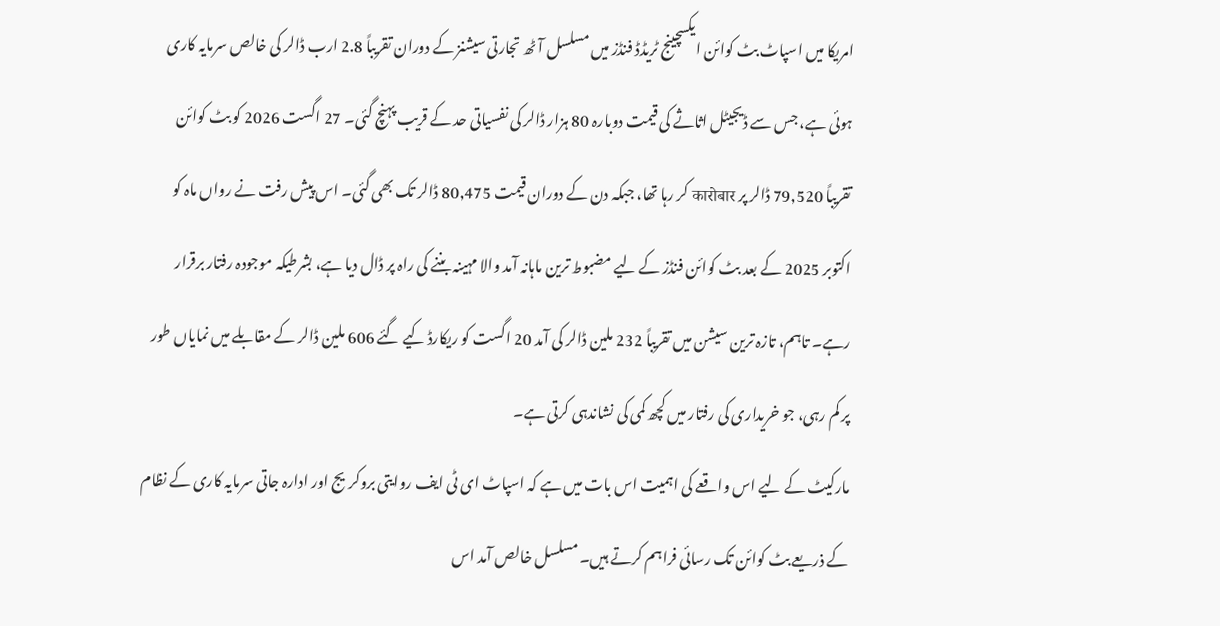امریکا میں اسپاٹ بٹ کوائن ایکسچینج ٹریڈڈ فنڈز میں مسلسل آٹھ تجارتی سیشنز کے دوران تقریباً 2.8 ارب ڈالر کی خالص سرمایہ کاری ہوئی ہے، جس سے ڈیجیٹل اثاثے کی قیمت دوبارہ 80 ہزار ڈالر کی نفسیاتی حد کے قریب پہنچ گئی۔ 27 اگست 2026 کو بٹ کوائن تقریباً 79,520 ڈالر پر कारोबार کر رہا تھا، جبکہ دن کے دوران قیمت 80,475 ڈالر تک بھی گئی۔ اس پیش رفت نے رواں ماہ کو اکتوبر 2025 کے بعد بٹ کوائن فنڈز کے لیے مضبوط ترین ماہانہ آمد والا مہینہ بننے کی راہ پر ڈال دیا ہے، بشرطیکہ موجودہ رفتار برقرار رہے۔ تاہم، تازہ ترین سیشن میں تقریباً 232 ملین ڈالر کی آمد 20 اگست کو ریکارڈ کیے گئے 606 ملین ڈالر کے مقابلے میں نمایاں طور پر کم رہی، جو خریداری کی رفتار میں کچھ کمی کی نشاندہی کرتی ہے۔
مارکیٹ کے لیے اس واقعے کی اہمیت اس بات میں ہے کہ اسپاٹ ای ٹی ایف روایتی بروکریج اور ادارہ جاتی سرمایہ کاری کے نظام کے ذریعے بٹ کوائن تک رسائی فراہم کرتے ہیں۔ مسلسل خالص آمد اس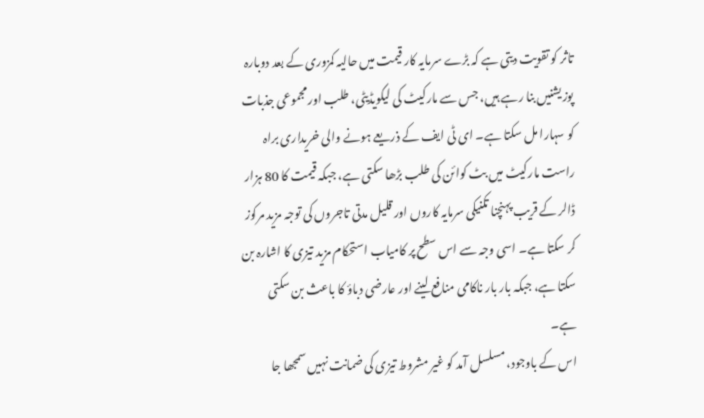تاثر کو تقویت دیتی ہے کہ بڑے سرمایہ کار قیمت میں حالیہ کمزوری کے بعد دوبارہ پوزیشنیں بنا رہے ہیں، جس سے مارکیٹ کی لیکویڈیٹی، طلب اور مجموعی جذبات کو سہارا مل سکتا ہے۔ ای ٹی ایف کے ذریعے ہونے والی خریداری براہ راست مارکیٹ میں بٹ کوائن کی طلب بڑھا سکتی ہے، جبکہ قیمت کا 80 ہزار ڈالر کے قریب پہنچنا تکنیکی سرمایہ کاروں اور قلیل مدتی تاجروں کی توجہ مزید مرکوز کر سکتا ہے۔ اسی وجہ سے اس سطح پر کامیاب استحکام مزید تیزی کا اشارہ بن سکتا ہے، جبکہ بار بار ناکامی منافع لینے اور عارضی دباؤ کا باعث بن سکتی ہے۔
اس کے باوجود، مسلسل آمد کو غیر مشروط تیزی کی ضمانت نہیں سمجھا جا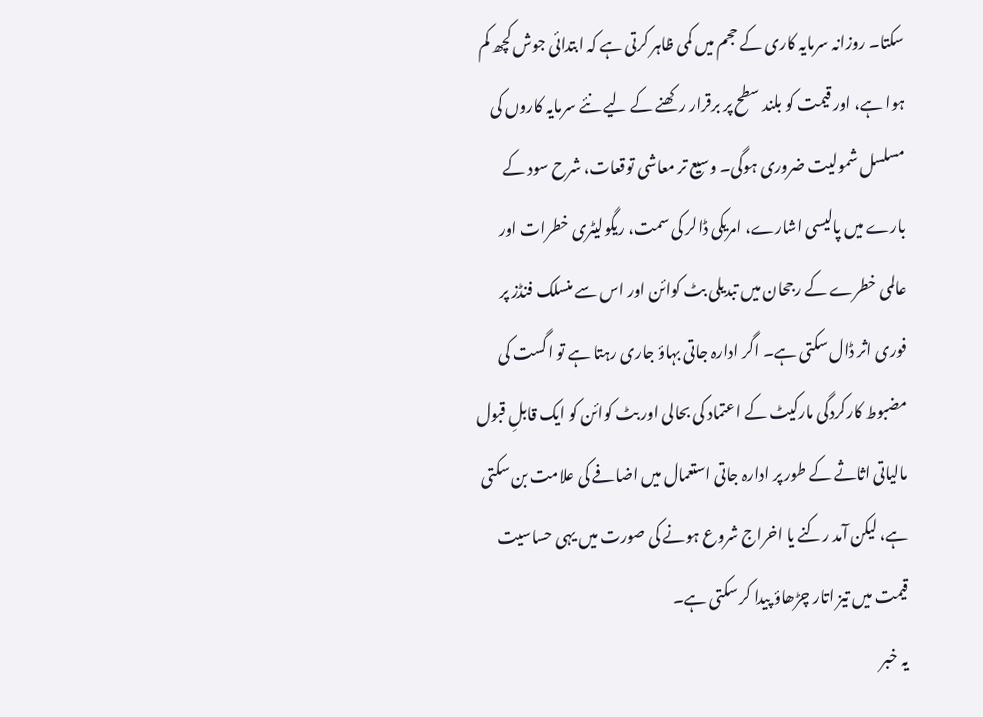سکتا۔ روزانہ سرمایہ کاری کے حجم میں کمی ظاہر کرتی ہے کہ ابتدائی جوش کچھ کم ہوا ہے، اور قیمت کو بلند سطح پر برقرار رکھنے کے لیے نئے سرمایہ کاروں کی مسلسل شمولیت ضروری ہوگی۔ وسیع تر معاشی توقعات، شرح سود کے بارے میں پالیسی اشارے، امریکی ڈالر کی سمت، ریگولیٹری خطرات اور عالمی خطرے کے رجحان میں تبدیلی بٹ کوائن اور اس سے منسلک فنڈز پر فوری اثر ڈال سکتی ہے۔ اگر ادارہ جاتی بہاؤ جاری رہتا ہے تو اگست کی مضبوط کارکردگی مارکیٹ کے اعتماد کی بحالی اور بٹ کوائن کو ایک قابلِ قبول مالیاتی اثاثے کے طور پر ادارہ جاتی استعمال میں اضافے کی علامت بن سکتی ہے، لیکن آمد رکنے یا اخراج شروع ہونے کی صورت میں یہی حساسیت قیمت میں تیز اتار چڑھاؤ پیدا کر سکتی ہے۔
یہ خبر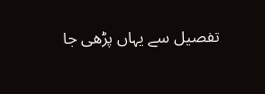تفصیل سے یہاں پڑھی جا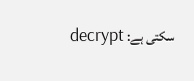سکتی ہے: decrypt